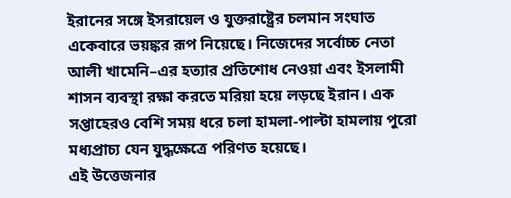ইরানের সঙ্গে ইসরায়েল ও যুক্তরাষ্ট্রের চলমান সংঘাত একেবারে ভয়ঙ্কর রূপ নিয়েছে। নিজেদের সর্বোচ্চ নেতা আলী খামেনি–এর হত্যার প্রতিশোধ নেওয়া এবং ইসলামী শাসন ব্যবস্থা রক্ষা করতে মরিয়া হয়ে লড়ছে ইরান। এক সপ্তাহেরও বেশি সময় ধরে চলা হামলা-পাল্টা হামলায় পুরো মধ্যপ্রাচ্য যেন যুদ্ধক্ষেত্রে পরিণত হয়েছে।
এই উত্তেজনার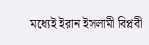মধ্যেই ইরান ইসলামী বিপ্লবী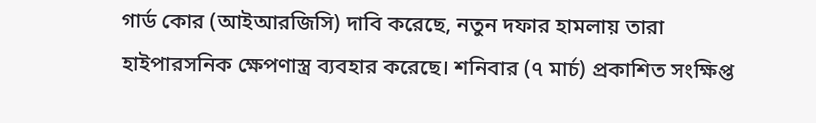গার্ড কোর (আইআরজিসি) দাবি করেছে, নতুন দফার হামলায় তারা হাইপারসনিক ক্ষেপণাস্ত্র ব্যবহার করেছে। শনিবার (৭ মার্চ) প্রকাশিত সংক্ষিপ্ত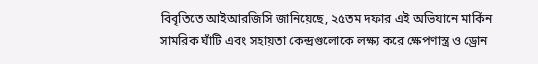বিবৃতিতে আইআরজিসি জানিয়েছে, ২৫তম দফার এই অভিযানে মার্কিন সামরিক ঘাঁটি এবং সহায়তা কেন্দ্রগুলোকে লক্ষ্য করে ক্ষেপণাস্ত্র ও ড্রোন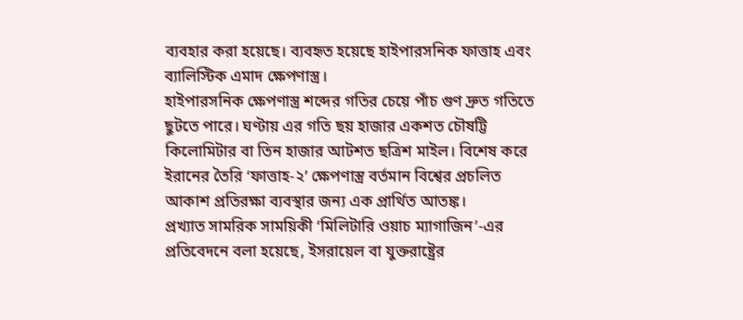ব্যবহার করা হয়েছে। ব্যবহৃত হয়েছে হাইপারসনিক ফাত্তাহ এবং ব্যালিস্টিক এমাদ ক্ষেপণাস্ত্র।
হাইপারসনিক ক্ষেপণাস্ত্র শব্দের গতির চেয়ে পাঁচ গুণ দ্রুত গতিতে ছুটতে পারে। ঘণ্টায় এর গতি ছয় হাজার একশত চৌষট্টি কিলোমিটার বা তিন হাজার আটশত ছত্রিশ মাইল। বিশেষ করে ইরানের তৈরি ‘ফাত্তাহ-২’ ক্ষেপণাস্ত্র বর্তমান বিশ্বের প্রচলিত আকাশ প্রতিরক্ষা ব্যবস্থার জন্য এক প্রার্থিত আতঙ্ক।
প্রখ্যাত সামরিক সাময়িকী ‘মিলিটারি ওয়াচ ম্যাগাজিন’-এর প্রতিবেদনে বলা হয়েছে, ইসরায়েল বা যুক্তরাষ্ট্রের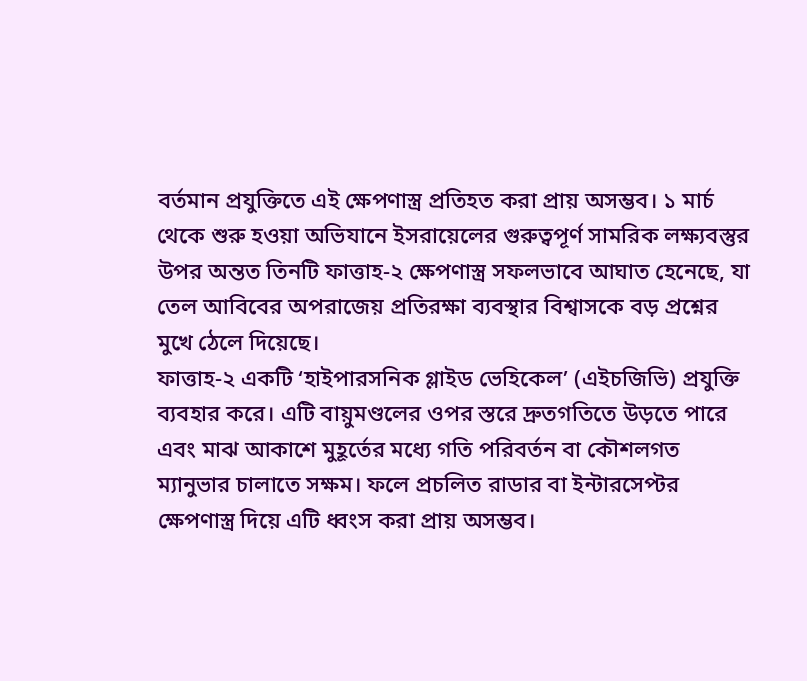বর্তমান প্রযুক্তিতে এই ক্ষেপণাস্ত্র প্রতিহত করা প্রায় অসম্ভব। ১ মার্চ থেকে শুরু হওয়া অভিযানে ইসরায়েলের গুরুত্বপূর্ণ সামরিক লক্ষ্যবস্তুর উপর অন্তত তিনটি ফাত্তাহ-২ ক্ষেপণাস্ত্র সফলভাবে আঘাত হেনেছে, যা তেল আবিবের অপরাজেয় প্রতিরক্ষা ব্যবস্থার বিশ্বাসকে বড় প্রশ্নের মুখে ঠেলে দিয়েছে।
ফাত্তাহ-২ একটি ‘হাইপারসনিক গ্লাইড ভেহিকেল’ (এইচজিভি) প্রযুক্তি ব্যবহার করে। এটি বায়ুমণ্ডলের ওপর স্তরে দ্রুতগতিতে উড়তে পারে এবং মাঝ আকাশে মুহূর্তের মধ্যে গতি পরিবর্তন বা কৌশলগত ম্যানুভার চালাতে সক্ষম। ফলে প্রচলিত রাডার বা ইন্টারসেপ্টর ক্ষেপণাস্ত্র দিয়ে এটি ধ্বংস করা প্রায় অসম্ভব।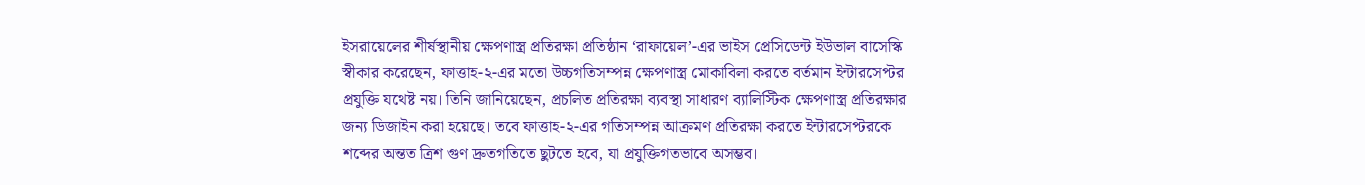ইসরায়েলের শীর্ষস্থানীয় ক্ষেপণাস্ত্র প্রতিরক্ষা প্রতিষ্ঠান ‘রাফায়েল’-এর ভাইস প্রেসিডেন্ট ইউভাল বাসেস্কি স্বীকার করেছেন, ফাত্তাহ-২-এর মতো উচ্চগতিসম্পন্ন ক্ষেপণাস্ত্র মোকাবিলা করতে বর্তমান ইন্টারসেপ্টর প্রযুক্তি যথেষ্ট নয়। তিনি জানিয়েছেন, প্রচলিত প্রতিরক্ষা ব্যবস্থা সাধারণ ব্যালিস্টিক ক্ষেপণাস্ত্র প্রতিরক্ষার জন্য ডিজাইন করা হয়েছে। তবে ফাত্তাহ-২-এর গতিসম্পন্ন আক্রমণ প্রতিরক্ষা করতে ইন্টারসেপ্টরকে শব্দের অন্তত ত্রিশ গুণ দ্রুতগতিতে ছুটতে হবে, যা প্রযুক্তিগতভাবে অসম্ভব।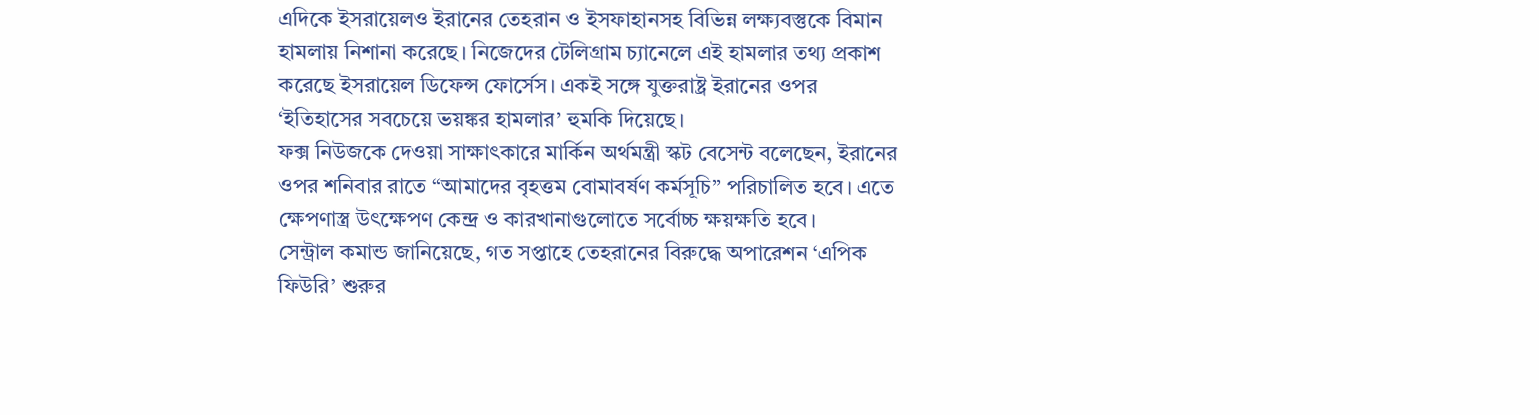এদিকে ইসরায়েলও ইরানের তেহরান ও ইসফাহানসহ বিভিন্ন লক্ষ্যবস্তুকে বিমান হামলায় নিশানা করেছে। নিজেদের টেলিগ্রাম চ্যানেলে এই হামলার তথ্য প্রকাশ করেছে ইসরায়েল ডিফেন্স ফোর্সেস। একই সঙ্গে যুক্তরাষ্ট্র ইরানের ওপর ‘ইতিহাসের সবচেয়ে ভয়ঙ্কর হামলার’ হুমকি দিয়েছে।
ফক্স নিউজকে দেওয়া সাক্ষাৎকারে মার্কিন অর্থমন্ত্রী স্কট বেসেন্ট বলেছেন, ইরানের ওপর শনিবার রাতে “আমাদের বৃহত্তম বোমাবর্ষণ কর্মসূচি” পরিচালিত হবে। এতে ক্ষেপণাস্ত্র উৎক্ষেপণ কেন্দ্র ও কারখানাগুলোতে সর্বোচ্চ ক্ষয়ক্ষতি হবে।
সেন্ট্রাল কমান্ড জানিয়েছে, গত সপ্তাহে তেহরানের বিরুদ্ধে অপারেশন ‘এপিক ফিউরি’ শুরুর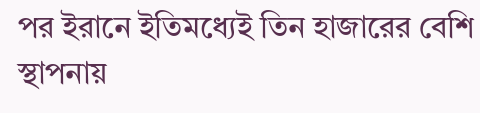পর ইরানে ইতিমধ্যেই তিন হাজারের বেশি স্থাপনায়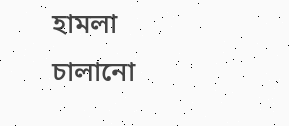হামলা চালানো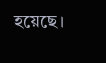হয়েছে।